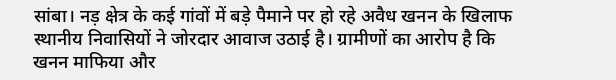सांबा। नड़ क्षेत्र के कई गांवों में बड़े पैमाने पर हो रहे अवैध खनन के खिलाफ स्थानीय निवासियों ने जोरदार आवाज उठाई है। ग्रामीणों का आरोप है कि खनन माफिया और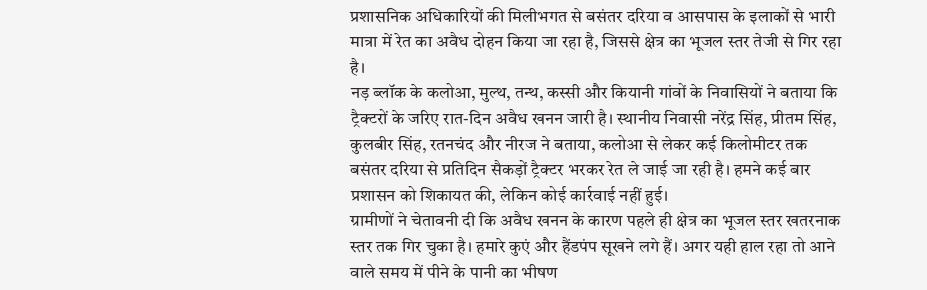प्रशासनिक अधिकारियों की मिलीभगत से बसंतर दरिया व आसपास के इलाकों से भारी मात्रा में रेत का अवैध दोहन किया जा रहा है, जिससे क्षेत्र का भूजल स्तर तेजी से गिर रहा है।
नड़ ब्लॉक के कलोआ, मुल्थ, तन्थ, कस्सी और कियानी गांवों के निवासियों ने बताया कि ट्रैक्टरों के जरिए रात-दिन अवैध खनन जारी है। स्थानीय निवासी नरेंद्र सिंह, प्रीतम सिंह, कुलबीर सिंह, रतनचंद और नीरज ने बताया, कलोआ से लेकर कई किलोमीटर तक बसंतर दरिया से प्रतिदिन सैकड़ों ट्रैक्टर भरकर रेत ले जाई जा रही है। हमने कई बार प्रशासन को शिकायत की, लेकिन कोई कार्रवाई नहीं हुई।
ग्रामीणों ने चेतावनी दी कि अवैध खनन के कारण पहले ही क्षेत्र का भूजल स्तर खतरनाक स्तर तक गिर चुका है। हमारे कुएं और हैंडपंप सूखने लगे हैं। अगर यही हाल रहा तो आने वाले समय में पीने के पानी का भीषण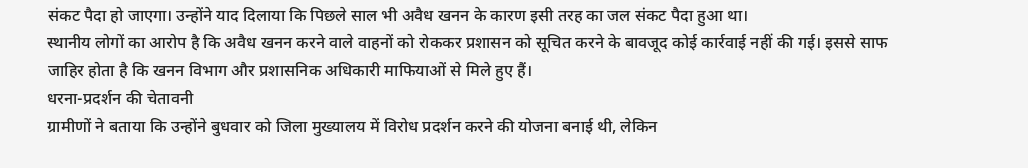संकट पैदा हो जाएगा। उन्होंने याद दिलाया कि पिछले साल भी अवैध खनन के कारण इसी तरह का जल संकट पैदा हुआ था।
स्थानीय लोगों का आरोप है कि अवैध खनन करने वाले वाहनों को रोककर प्रशासन को सूचित करने के बावजूद कोई कार्रवाई नहीं की गई। इससे साफ जाहिर होता है कि खनन विभाग और प्रशासनिक अधिकारी माफियाओं से मिले हुए हैं।
धरना-प्रदर्शन की चेतावनी
ग्रामीणों ने बताया कि उन्होंने बुधवार को जिला मुख्यालय में विरोध प्रदर्शन करने की योजना बनाई थी, लेकिन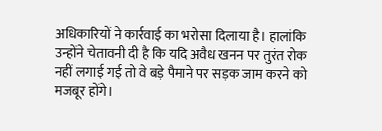अधिकारियों ने कार्रवाई का भरोसा दिलाया है। हालांकि उन्होंने चेतावनी दी है कि यदि अवैध खनन पर तुरंत रोक नहीं लगाई गई तो वे बड़े पैमाने पर सड़क जाम करने को मजबूर होंगे।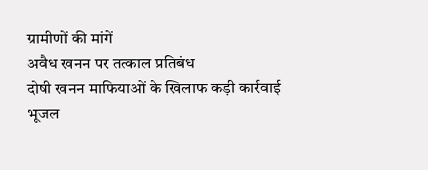ग्रामीणों की मांगें
अवैध खनन पर तत्काल प्रतिबंध
दोषी खनन माफियाओं के खिलाफ कड़ी कार्रवाई
भूजल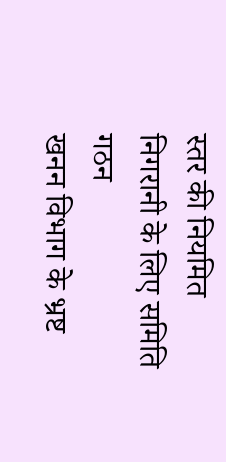स्तर की नियमित निगरानी के लिए समिति गठन
खनन विभाग के भ्रष्ट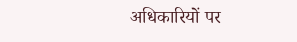अधिकारियों पर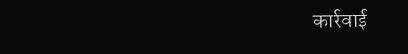कार्रवाई